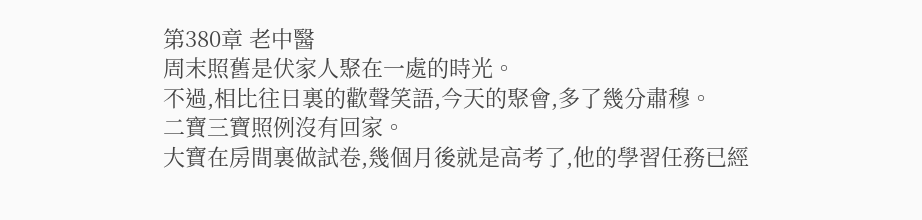第380章 老中醫
周末照舊是伏家人聚在一處的時光。
不過,相比往日裏的歡聲笑語,今天的聚會,多了幾分肅穆。
二寶三寶照例沒有回家。
大寶在房間裏做試卷,幾個月後就是高考了,他的學習任務已經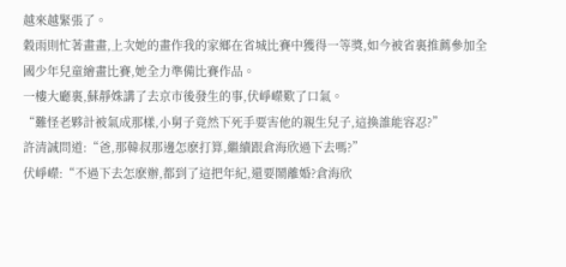越來越緊張了。
穀雨則忙著畫畫,上次她的畫作我的家鄉在省城比賽中獲得一等獎,如今被省裏推薦參加全國少年兒童繪畫比賽,她全力準備比賽作品。
一樓大廳裏,蘇靜姝講了去京市後發生的事,伏崢嶸歎了口氣。
“難怪老夥計被氣成那樣,小舅子竟然下死手要害他的親生兒子,這換誰能容忍?”
許清誠問道:“爸,那韓叔那邊怎麽打算,繼續跟倉海欣過下去嗎?”
伏崢嶸:“不過下去怎麽辦,都到了這把年紀,還要鬧離婚?倉海欣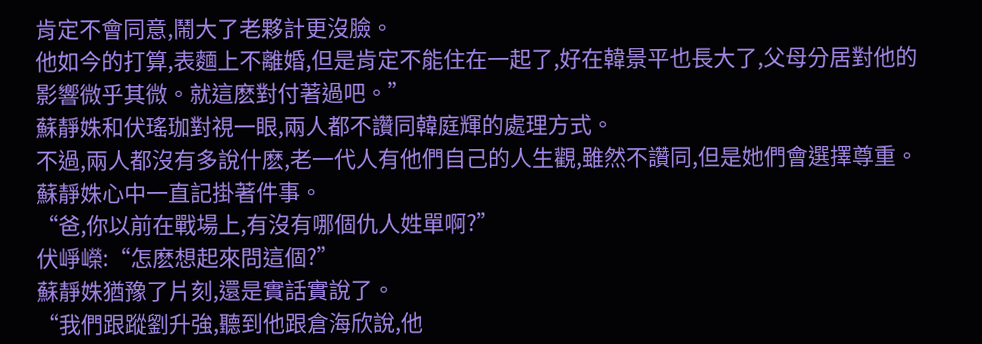肯定不會同意,鬧大了老夥計更沒臉。
他如今的打算,表麵上不離婚,但是肯定不能住在一起了,好在韓景平也長大了,父母分居對他的影響微乎其微。就這麽對付著過吧。”
蘇靜姝和伏瑤珈對視一眼,兩人都不讚同韓庭輝的處理方式。
不過,兩人都沒有多說什麽,老一代人有他們自己的人生觀,雖然不讚同,但是她們會選擇尊重。
蘇靜姝心中一直記掛著件事。
“爸,你以前在戰場上,有沒有哪個仇人姓單啊?”
伏崢嶸:“怎麽想起來問這個?”
蘇靜姝猶豫了片刻,還是實話實說了。
“我們跟蹤劉升強,聽到他跟倉海欣說,他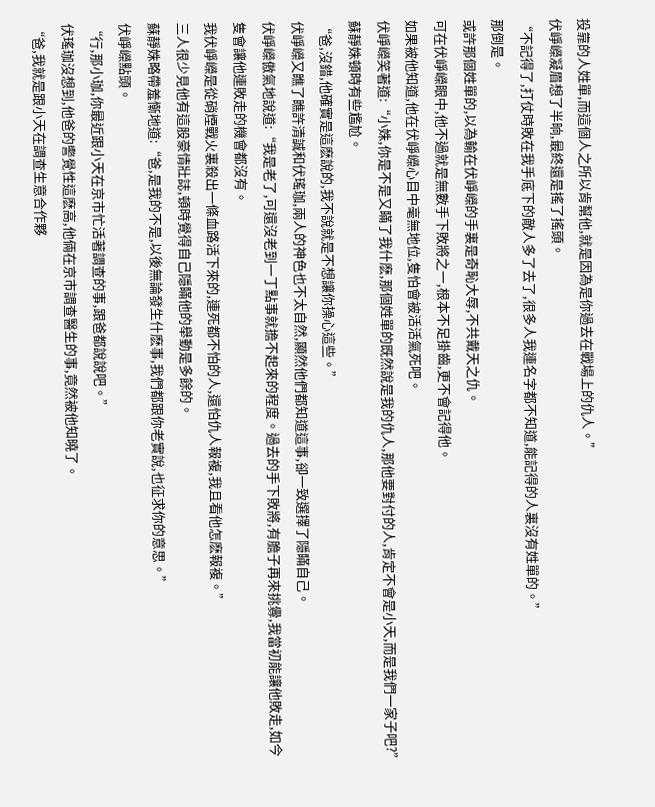投靠的人姓單,而這個人之所以肯幫他,就是因為是你過去在戰場上的仇人。”
伏崢嶸凝眉想了半晌,最終還是搖了搖頭。
“不記得了,打仗時敗在我手底下的敵人多了去了,很多人我連名字都不知道,能記得的人裏沒有姓單的。”
那倒是。
或許那個姓單的,以為輸在伏崢嶸的手裏是奇恥大辱,不共戴天之仇。
可在伏崢嶸眼中,他不過就是無數手下敗將之一,根本不足掛齒,更不會記得他。
如果被他知道,他在伏崢嶸心目中毫無地位,隻怕會被活活氣死吧。
伏崢嶸笑著道:“小姝,你是不是又瞞了我什麽,那個姓單的既然說是我的仇人,那他要對付的人,肯定不會是小天,而是我們一家子吧?”
蘇靜姝頓時有些尷尬。
“爸,沒錯,他確實是這麽說的,我不說就是不想讓你操心這些。”
伏崢嶸又瞧了瞧許清誠和伏瑤珈,兩人的神色也不太自然,顯然他們都知道這事,卻一致選擇了隱瞞自己。
伏崢嶸傲氣地說道:“我是老了,可還沒老到一丁點事就擔不起來的程度。過去的手下敗將,有膽子再來挑釁,我當初能讓他敗走,如今隻會讓他連敗走的機會都沒有。
我伏崢嶸是從硝煙戰火裏殺出一條血路活下來的,連死都不怕的人,還怕仇人報複,我且看他怎麽報複。”
三人很少見他有這股豪情壯誌,頓時覺得自己隱瞞他的舉動是多餘的。
蘇靜姝略帶羞慚地道:“爸,是我的不是,以後無論發生什麽事,我們都跟你老實說,也征求你的意思。”
伏崢嶸點頭。
“行,那小珈,你最近跟小天在京市忙活著調查的事,跟爸都說說吧。”
伏瑤珈沒想到,他爸的警覺性這麽高,他倆在京市調查醫生的事,竟然被他知曉了。
“爸,我就是跟小天在調查生意合作夥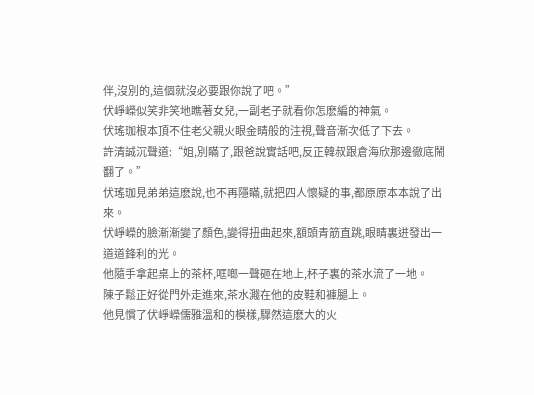伴,沒別的,這個就沒必要跟你說了吧。”
伏崢嶸似笑非笑地瞧著女兒,一副老子就看你怎麽編的神氣。
伏瑤珈根本頂不住老父親火眼金睛般的注視,聲音漸次低了下去。
許清誠沉聲道:“姐,別瞞了,跟爸說實話吧,反正韓叔跟倉海欣那邊徹底鬧翻了。”
伏瑤珈見弟弟這麽說,也不再隱瞞,就把四人懷疑的事,都原原本本說了出來。
伏崢嶸的臉漸漸變了顏色,變得扭曲起來,額頭青筋直跳,眼睛裏迸發出一道道鋒利的光。
他隨手拿起桌上的茶杯,哐啷一聲砸在地上,杯子裏的茶水流了一地。
陳子鬆正好從門外走進來,茶水濺在他的皮鞋和褲腿上。
他見慣了伏崢嶸儒雅溫和的模樣,驟然這麽大的火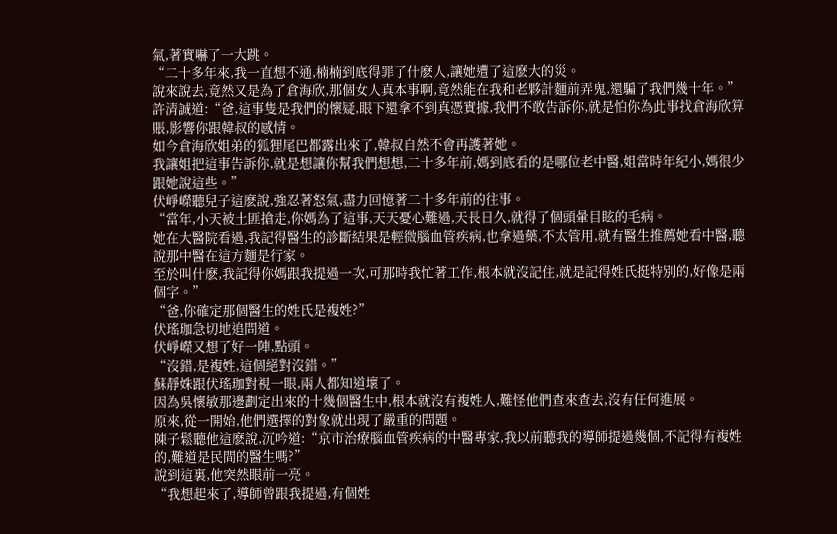氣,著實嚇了一大跳。
“二十多年來,我一直想不通,楠楠到底得罪了什麽人,讓她遭了這麽大的災。
說來說去,竟然又是為了倉海欣,那個女人真本事啊,竟然能在我和老夥計麵前弄鬼,還騙了我們幾十年。”
許清誠道:“爸,這事隻是我們的懷疑,眼下還拿不到真憑實據,我們不敢告訴你,就是怕你為此事找倉海欣算賬,影響你跟韓叔的感情。
如今倉海欣姐弟的狐狸尾巴都露出來了,韓叔自然不會再護著她。
我讓姐把這事告訴你,就是想讓你幫我們想想,二十多年前,媽到底看的是哪位老中醫,姐當時年紀小,媽很少跟她說這些。”
伏崢嶸聽兒子這麽說,強忍著怒氣,盡力回憶著二十多年前的往事。
“當年,小天被土匪搶走,你媽為了這事,天天憂心難過,天長日久,就得了個頭暈目眩的毛病。
她在大醫院看過,我記得醫生的診斷結果是輕微腦血管疾病,也拿過藥,不太管用,就有醫生推薦她看中醫,聽說那中醫在這方麵是行家。
至於叫什麽,我記得你媽跟我提過一次,可那時我忙著工作,根本就沒記住,就是記得姓氏挺特別的,好像是兩個字。”
“爸,你確定那個醫生的姓氏是複姓?”
伏瑤珈急切地追問道。
伏崢嶸又想了好一陣,點頭。
“沒錯,是複姓,這個絕對沒錯。”
蘇靜姝跟伏瑤珈對視一眼,兩人都知道壞了。
因為吳懷敏那邊劃定出來的十幾個醫生中,根本就沒有複姓人,難怪他們查來查去,沒有任何進展。
原來,從一開始,他們選擇的對象就出現了嚴重的問題。
陳子鬆聽他這麽說,沉吟道:“京市治療腦血管疾病的中醫專家,我以前聽我的導師提過幾個,不記得有複姓的,難道是民間的醫生嗎?”
說到這裏,他突然眼前一亮。
“我想起來了,導師曾跟我提過,有個姓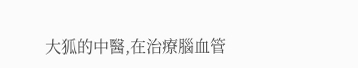大狐的中醫,在治療腦血管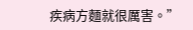疾病方麵就很厲害。”